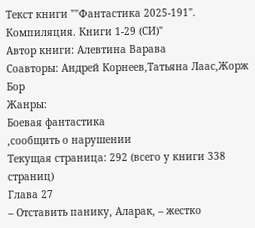Текст книги ""Фантастика 2025-191". Компиляция. Книги 1-29 (СИ)"
Автор книги: Алевтина Варава
Соавторы: Андрей Корнеев,Татьяна Лаас,Жорж Бор
Жанры:
Боевая фантастика
,сообщить о нарушении
Текущая страница: 292 (всего у книги 338 страниц)
Глава 27
– Отставить панику, Аларак, – жестко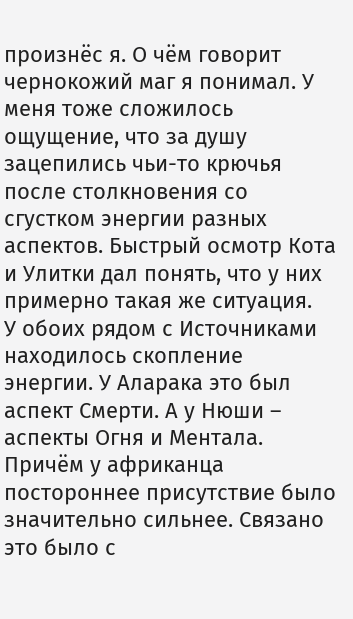произнёс я. О чём говорит чернокожий маг я понимал. У меня тоже сложилось ощущение, что за душу зацепились чьи-то крючья после столкновения со сгустком энергии разных аспектов. Быстрый осмотр Кота и Улитки дал понять, что у них примерно такая же ситуация.
У обоих рядом с Источниками находилось скопление энергии. У Аларака это был аспект Смерти. А у Нюши – аспекты Огня и Ментала. Причём у африканца постороннее присутствие было значительно сильнее. Связано это было с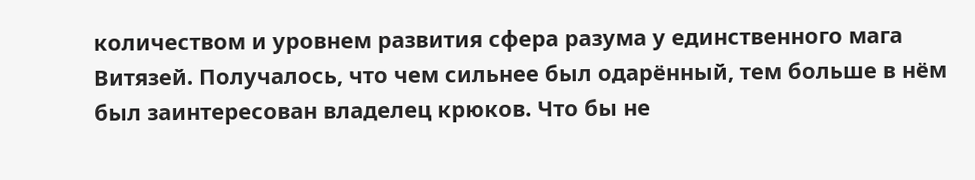количеством и уровнем развития сфера разума у единственного мага Витязей. Получалось, что чем сильнее был одарённый, тем больше в нём был заинтересован владелец крюков. Что бы не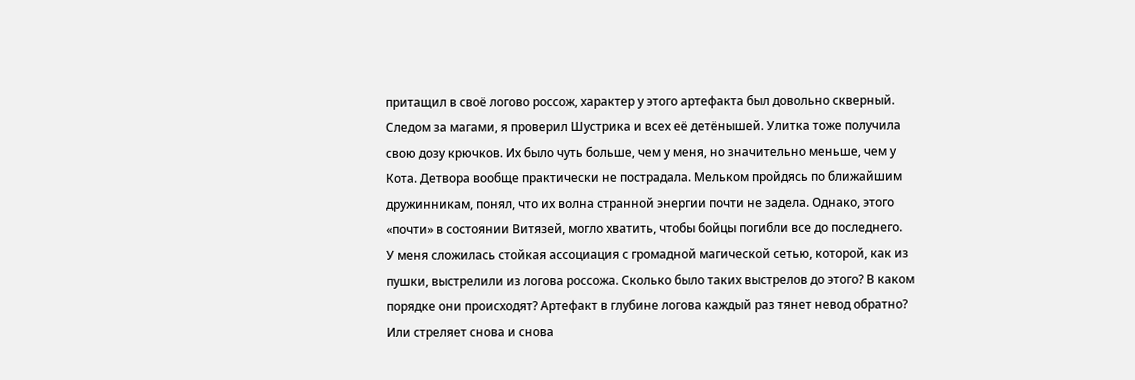притащил в своё логово россож, характер у этого артефакта был довольно скверный.
Следом за магами, я проверил Шустрика и всех её детёнышей. Улитка тоже получила свою дозу крючков. Их было чуть больше, чем у меня, но значительно меньше, чем у Кота. Детвора вообще практически не пострадала. Мельком пройдясь по ближайшим дружинникам, понял, что их волна странной энергии почти не задела. Однако, этого «почти» в состоянии Витязей, могло хватить, чтобы бойцы погибли все до последнего.
У меня сложилась стойкая ассоциация с громадной магической сетью, которой, как из пушки, выстрелили из логова россожа. Сколько было таких выстрелов до этого? В каком порядке они происходят? Артефакт в глубине логова каждый раз тянет невод обратно? Или стреляет снова и снова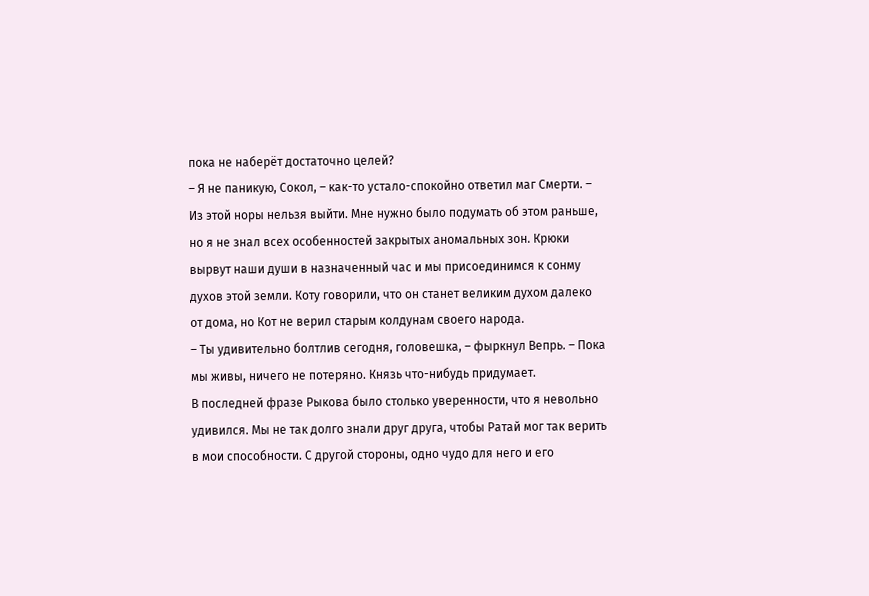пока не наберёт достаточно целей?
– Я не паникую, Сокол, – как-то устало-спокойно ответил маг Смерти. – Из этой норы нельзя выйти. Мне нужно было подумать об этом раньше, но я не знал всех особенностей закрытых аномальных зон. Крюки вырвут наши души в назначенный час и мы присоединимся к сонму духов этой земли. Коту говорили, что он станет великим духом далеко от дома, но Кот не верил старым колдунам своего народа.
– Ты удивительно болтлив сегодня, головешка, – фыркнул Вепрь. – Пока мы живы, ничего не потеряно. Князь что-нибудь придумает.
В последней фразе Рыкова было столько уверенности, что я невольно удивился. Мы не так долго знали друг друга, чтобы Ратай мог так верить в мои способности. С другой стороны, одно чудо для него и его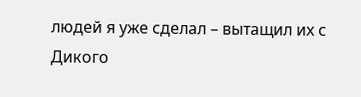людей я уже сделал – вытащил их с Дикого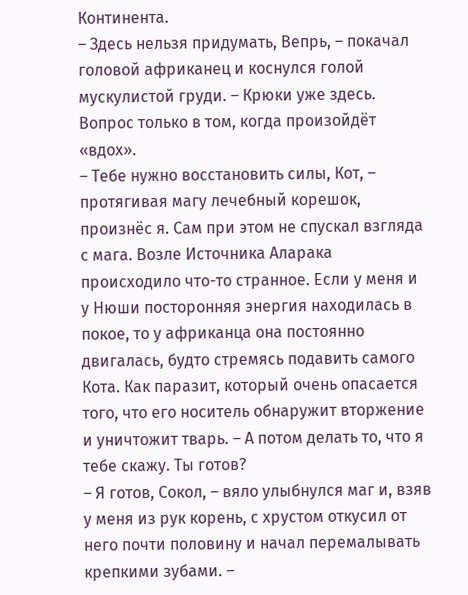Континента.
– Здесь нельзя придумать, Вепрь, – покачал головой африканец и коснулся голой мускулистой груди. – Крюки уже здесь. Вопрос только в том, когда произойдёт «вдох».
– Тебе нужно восстановить силы, Кот, – протягивая магу лечебный корешок, произнёс я. Сам при этом не спускал взгляда с мага. Возле Источника Аларака происходило что-то странное. Если у меня и у Нюши посторонняя энергия находилась в покое, то у африканца она постоянно двигалась, будто стремясь подавить самого Кота. Как паразит, который очень опасается того, что его носитель обнаружит вторжение и уничтожит тварь. – А потом делать то, что я тебе скажу. Ты готов?
– Я готов, Сокол, – вяло улыбнулся маг и, взяв у меня из рук корень, с хрустом откусил от него почти половину и начал перемалывать крепкими зубами. –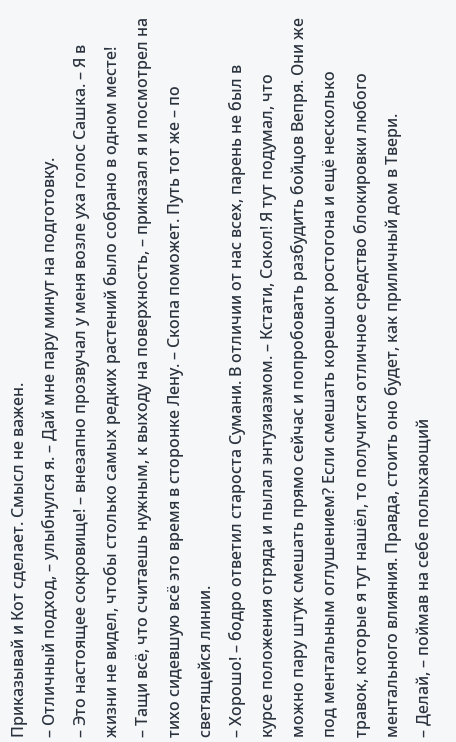Приказывай и Кот сделает. Смысл не важен.
– Отличный подход, – улыбнулся я. – Дай мне пару минут на подготовку.
– Это настоящее сокровище! – внезапно прозвучал у меня возле уха голос Сашка. – Я в жизни не видел, чтобы столько самых редких растений было собрано в одном месте!
– Тащи всё, что считаешь нужным, к выходу на поверхность, – приказал я и посмотрел на тихо сидевшую всё это время в сторонке Лену. – Скопа поможет. Путь тот же – по светящейся линии.
– Хорошо! – бодро ответил староста Сумани. В отличии от нас всех, парень не был в курсе положения отряда и пылал энтузиазмом. – Кстати, Сокол! Я тут подумал, что можно пару штук смешать прямо сейчас и попробовать разбудить бойцов Вепря. Они же под ментальным оглушением? Если смешать корешок ростогона и ещё несколько травок, которые я тут нашёл, то получится отличное средство блокировки любого ментального влияния. Правда, стоить оно будет, как приличный дом в Твери.
– Делай, – поймав на себе полыхающий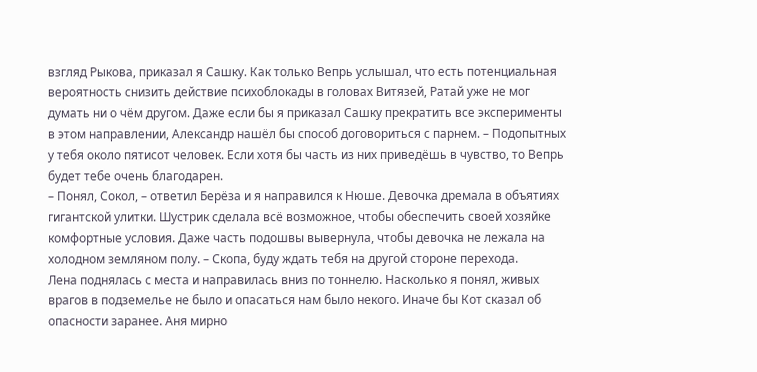взгляд Рыкова, приказал я Сашку. Как только Вепрь услышал, что есть потенциальная вероятность снизить действие психоблокады в головах Витязей, Ратай уже не мог думать ни о чём другом. Даже если бы я приказал Сашку прекратить все эксперименты в этом направлении, Александр нашёл бы способ договориться с парнем. – Подопытных у тебя около пятисот человек. Если хотя бы часть из них приведёшь в чувство, то Вепрь будет тебе очень благодарен.
– Понял, Сокол, – ответил Берёза и я направился к Нюше. Девочка дремала в объятиях гигантской улитки. Шустрик сделала всё возможное, чтобы обеспечить своей хозяйке комфортные условия. Даже часть подошвы вывернула, чтобы девочка не лежала на холодном земляном полу. – Скопа, буду ждать тебя на другой стороне перехода.
Лена поднялась с места и направилась вниз по тоннелю. Насколько я понял, живых врагов в подземелье не было и опасаться нам было некого. Иначе бы Кот сказал об опасности заранее. Аня мирно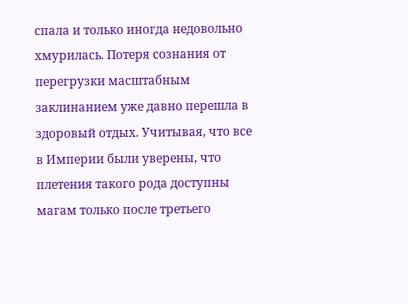спала и только иногда недовольно хмурилась. Потеря сознания от перегрузки масштабным заклинанием уже давно перешла в здоровый отдых. Учитывая, что все в Империи были уверены, что плетения такого рода доступны магам только после третьего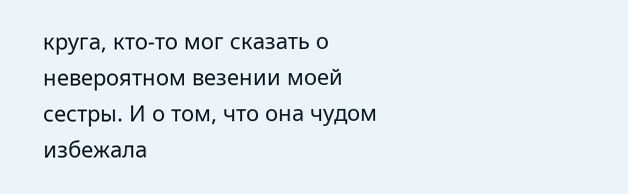круга, кто-то мог сказать о невероятном везении моей сестры. И о том, что она чудом избежала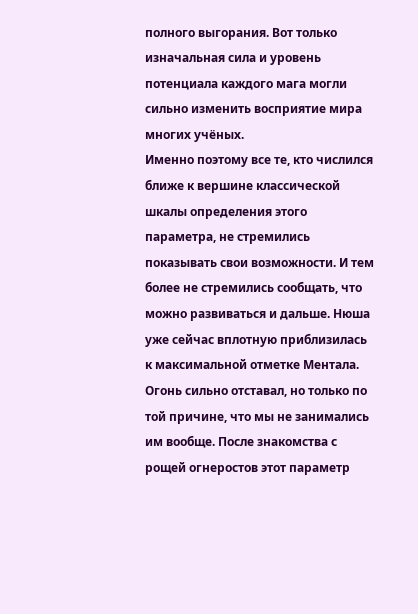полного выгорания. Вот только изначальная сила и уровень потенциала каждого мага могли сильно изменить восприятие мира многих учёных.
Именно поэтому все те, кто числился ближе к вершине классической шкалы определения этого параметра, не стремились показывать свои возможности. И тем более не стремились сообщать, что можно развиваться и дальше. Нюша уже сейчас вплотную приблизилась к максимальной отметке Ментала. Огонь сильно отставал, но только по той причине, что мы не занимались им вообще. После знакомства с рощей огнеростов этот параметр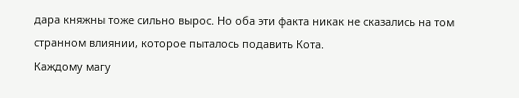дара княжны тоже сильно вырос. Но оба эти факта никак не сказались на том странном влиянии, которое пыталось подавить Кота.
Каждому магу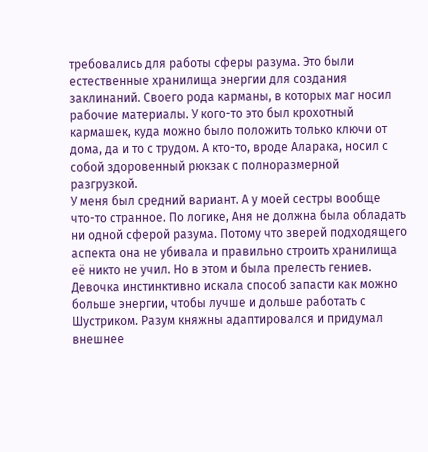требовались для работы сферы разума. Это были естественные хранилища энергии для создания заклинаний. Своего рода карманы, в которых маг носил рабочие материалы. У кого-то это был крохотный кармашек, куда можно было положить только ключи от дома, да и то с трудом. А кто-то, вроде Аларака, носил с собой здоровенный рюкзак с полноразмерной разгрузкой.
У меня был средний вариант. А у моей сестры вообще что-то странное. По логике, Аня не должна была обладать ни одной сферой разума. Потому что зверей подходящего аспекта она не убивала и правильно строить хранилища её никто не учил. Но в этом и была прелесть гениев. Девочка инстинктивно искала способ запасти как можно больше энергии, чтобы лучше и дольше работать с Шустриком. Разум княжны адаптировался и придумал внешнее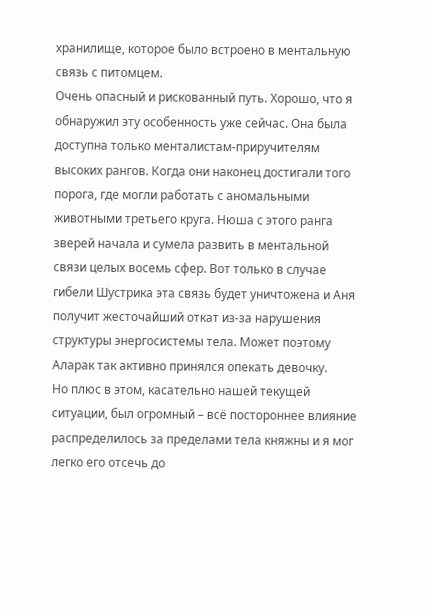хранилище, которое было встроено в ментальную связь с питомцем.
Очень опасный и рискованный путь. Хорошо, что я обнаружил эту особенность уже сейчас. Она была доступна только менталистам-приручителям высоких рангов. Когда они наконец достигали того порога, где могли работать с аномальными животными третьего круга. Нюша с этого ранга зверей начала и сумела развить в ментальной связи целых восемь сфер. Вот только в случае гибели Шустрика эта связь будет уничтожена и Аня получит жесточайший откат из-за нарушения структуры энергосистемы тела. Может поэтому Аларак так активно принялся опекать девочку.
Но плюс в этом, касательно нашей текущей ситуации, был огромный – всё постороннее влияние распределилось за пределами тела княжны и я мог легко его отсечь до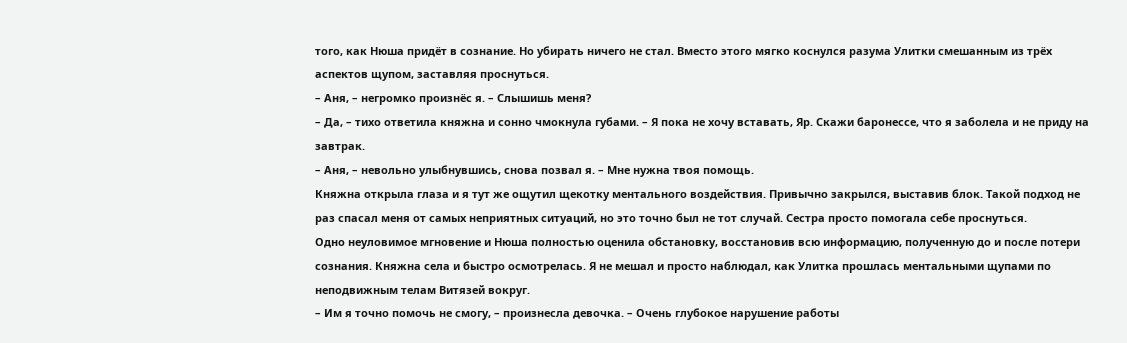того, как Нюша придёт в сознание. Но убирать ничего не стал. Вместо этого мягко коснулся разума Улитки смешанным из трёх аспектов щупом, заставляя проснуться.
– Аня, – негромко произнёс я. – Слышишь меня?
– Да, – тихо ответила княжна и сонно чмокнула губами. – Я пока не хочу вставать, Яр. Скажи баронессе, что я заболела и не приду на завтрак.
– Аня, – невольно улыбнувшись, снова позвал я. – Мне нужна твоя помощь.
Княжна открыла глаза и я тут же ощутил щекотку ментального воздействия. Привычно закрылся, выставив блок. Такой подход не раз спасал меня от самых неприятных ситуаций, но это точно был не тот случай. Сестра просто помогала себе проснуться.
Одно неуловимое мгновение и Нюша полностью оценила обстановку, восстановив всю информацию, полученную до и после потери сознания. Княжна села и быстро осмотрелась. Я не мешал и просто наблюдал, как Улитка прошлась ментальными щупами по неподвижным телам Витязей вокруг.
– Им я точно помочь не смогу, – произнесла девочка. – Очень глубокое нарушение работы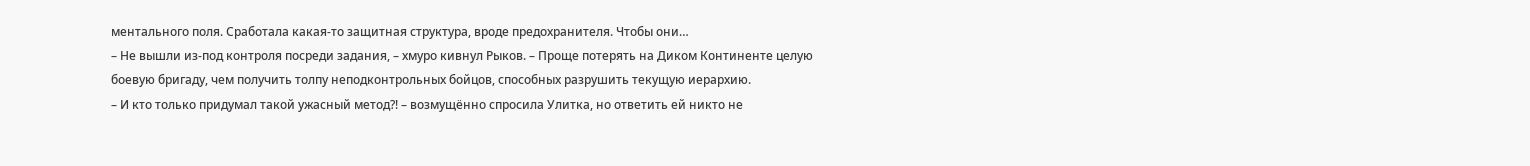ментального поля. Сработала какая-то защитная структура, вроде предохранителя. Чтобы они…
– Не вышли из-под контроля посреди задания, – хмуро кивнул Рыков. – Проще потерять на Диком Континенте целую боевую бригаду, чем получить толпу неподконтрольных бойцов, способных разрушить текущую иерархию.
– И кто только придумал такой ужасный метод?! – возмущённо спросила Улитка, но ответить ей никто не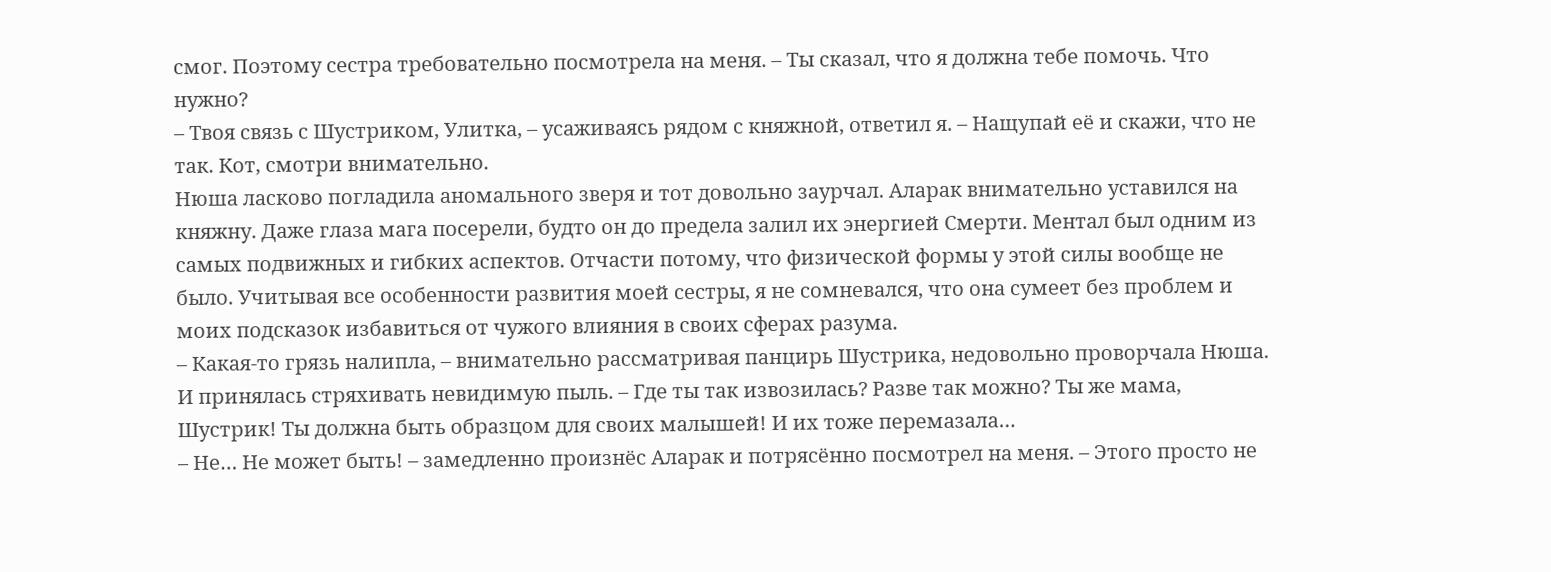смог. Поэтому сестра требовательно посмотрела на меня. – Ты сказал, что я должна тебе помочь. Что нужно?
– Твоя связь с Шустриком, Улитка, – усаживаясь рядом с княжной, ответил я. – Нащупай её и скажи, что не так. Кот, смотри внимательно.
Нюша ласково погладила аномального зверя и тот довольно заурчал. Аларак внимательно уставился на княжну. Даже глаза мага посерели, будто он до предела залил их энергией Смерти. Ментал был одним из самых подвижных и гибких аспектов. Отчасти потому, что физической формы у этой силы вообще не было. Учитывая все особенности развития моей сестры, я не сомневался, что она сумеет без проблем и моих подсказок избавиться от чужого влияния в своих сферах разума.
– Какая-то грязь налипла, – внимательно рассматривая панцирь Шустрика, недовольно проворчала Нюша. И принялась стряхивать невидимую пыль. – Где ты так извозилась? Разве так можно? Ты же мама, Шустрик! Ты должна быть образцом для своих малышей! И их тоже перемазала…
– Не… Не может быть! – замедленно произнёс Аларак и потрясённо посмотрел на меня. – Этого просто не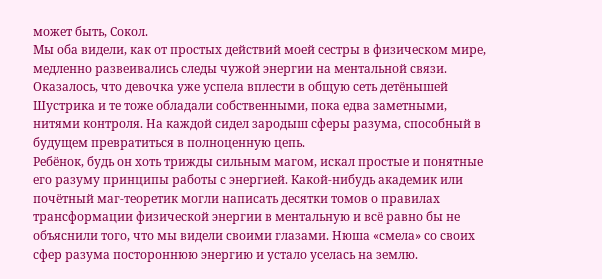может быть, Сокол.
Мы оба видели, как от простых действий моей сестры в физическом мире, медленно развеивались следы чужой энергии на ментальной связи. Оказалось, что девочка уже успела вплести в общую сеть детёнышей Шустрика и те тоже обладали собственными, пока едва заметными, нитями контроля. На каждой сидел зародыш сферы разума, способный в будущем превратиться в полноценную цепь.
Ребёнок, будь он хоть трижды сильным магом, искал простые и понятные его разуму принципы работы с энергией. Какой-нибудь академик или почётный маг-теоретик могли написать десятки томов о правилах трансформации физической энергии в ментальную и всё равно бы не объяснили того, что мы видели своими глазами. Нюша «смела» со своих сфер разума постороннюю энергию и устало уселась на землю.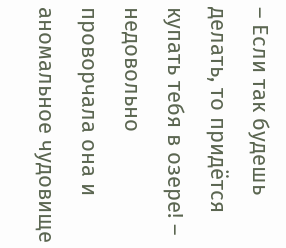– Если так будешь делать, то придётся купать тебя в озере! – недовольно проворчала она и аномальное чудовище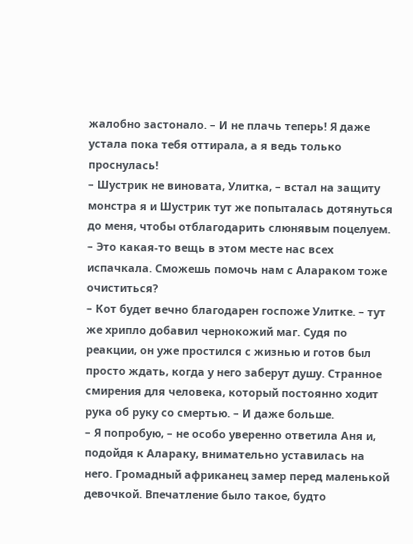жалобно застонало. – И не плачь теперь! Я даже устала пока тебя оттирала, а я ведь только проснулась!
– Шустрик не виновата, Улитка, – встал на защиту монстра я и Шустрик тут же попыталась дотянуться до меня, чтобы отблагодарить слюнявым поцелуем. – Это какая-то вещь в этом месте нас всех испачкала. Сможешь помочь нам с Алараком тоже очиститься?
– Кот будет вечно благодарен госпоже Улитке. – тут же хрипло добавил чернокожий маг. Судя по реакции, он уже простился с жизнью и готов был просто ждать, когда у него заберут душу. Странное смирения для человека, который постоянно ходит рука об руку со смертью. – И даже больше.
– Я попробую, – не особо уверенно ответила Аня и, подойдя к Алараку, внимательно уставилась на него. Громадный африканец замер перед маленькой девочкой. Впечатление было такое, будто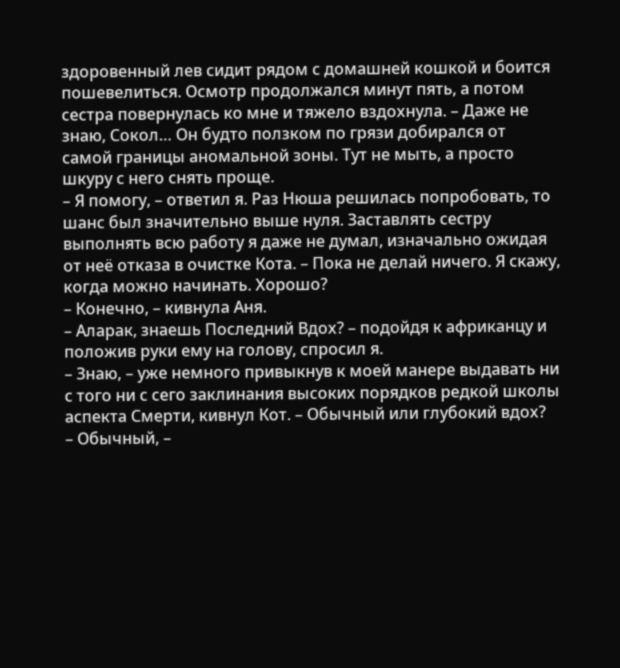здоровенный лев сидит рядом с домашней кошкой и боится пошевелиться. Осмотр продолжался минут пять, а потом сестра повернулась ко мне и тяжело вздохнула. – Даже не знаю, Сокол… Он будто ползком по грязи добирался от самой границы аномальной зоны. Тут не мыть, а просто шкуру с него снять проще.
– Я помогу, – ответил я. Раз Нюша решилась попробовать, то шанс был значительно выше нуля. Заставлять сестру выполнять всю работу я даже не думал, изначально ожидая от неё отказа в очистке Кота. – Пока не делай ничего. Я скажу, когда можно начинать. Хорошо?
– Конечно, – кивнула Аня.
– Аларак, знаешь Последний Вдох? – подойдя к африканцу и положив руки ему на голову, спросил я.
– Знаю, – уже немного привыкнув к моей манере выдавать ни с того ни с сего заклинания высоких порядков редкой школы аспекта Смерти, кивнул Кот. – Обычный или глубокий вдох?
– Обычный, –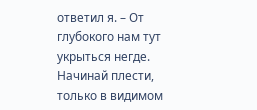ответил я. – От глубокого нам тут укрыться негде. Начинай плести, только в видимом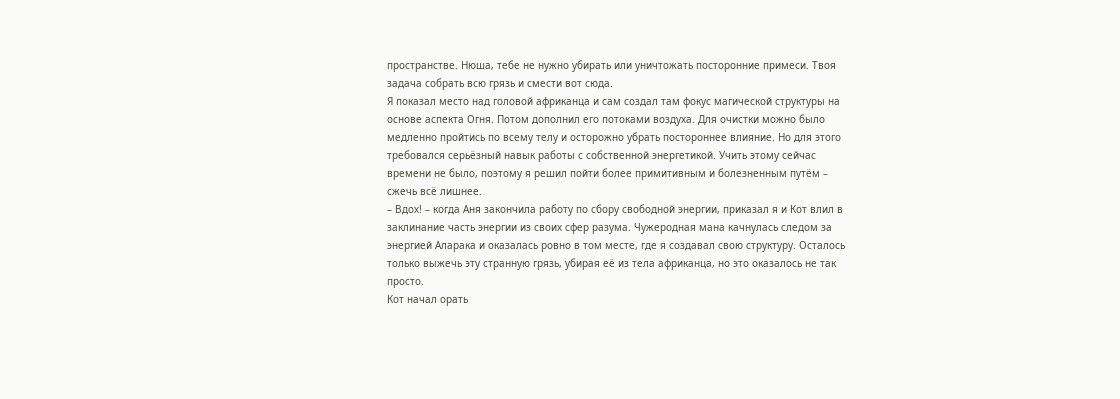пространстве. Нюша, тебе не нужно убирать или уничтожать посторонние примеси. Твоя задача собрать всю грязь и смести вот сюда.
Я показал место над головой африканца и сам создал там фокус магической структуры на основе аспекта Огня. Потом дополнил его потоками воздуха. Для очистки можно было медленно пройтись по всему телу и осторожно убрать постороннее влияние. Но для этого требовался серьёзный навык работы с собственной энергетикой. Учить этому сейчас времени не было, поэтому я решил пойти более примитивным и болезненным путём – сжечь всё лишнее.
– Вдох! – когда Аня закончила работу по сбору свободной энергии, приказал я и Кот влил в заклинание часть энергии из своих сфер разума. Чужеродная мана качнулась следом за энергией Аларака и оказалась ровно в том месте, где я создавал свою структуру. Осталось только выжечь эту странную грязь, убирая её из тела африканца, но это оказалось не так просто.
Кот начал орать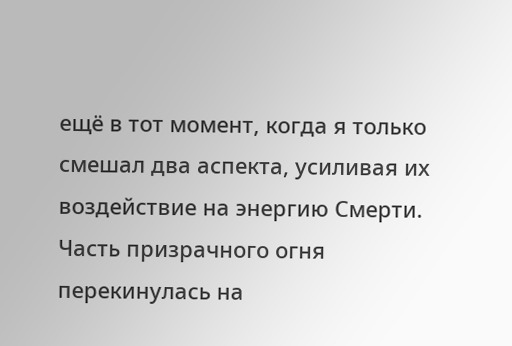ещё в тот момент, когда я только смешал два аспекта, усиливая их воздействие на энергию Смерти. Часть призрачного огня перекинулась на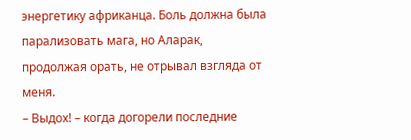энергетику африканца. Боль должна была парализовать мага, но Аларак, продолжая орать, не отрывал взгляда от меня.
– Выдох! – когда догорели последние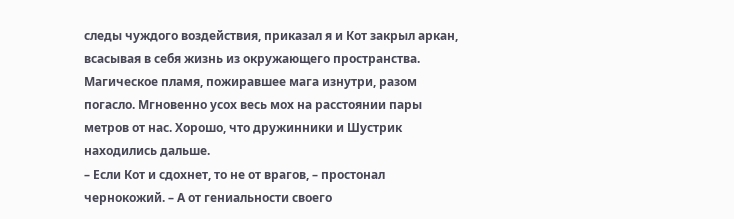следы чуждого воздействия, приказал я и Кот закрыл аркан, всасывая в себя жизнь из окружающего пространства. Магическое пламя, пожиравшее мага изнутри, разом погасло. Мгновенно усох весь мох на расстоянии пары метров от нас. Хорошо, что дружинники и Шустрик находились дальше.
– Если Кот и сдохнет, то не от врагов, – простонал чернокожий. – А от гениальности своего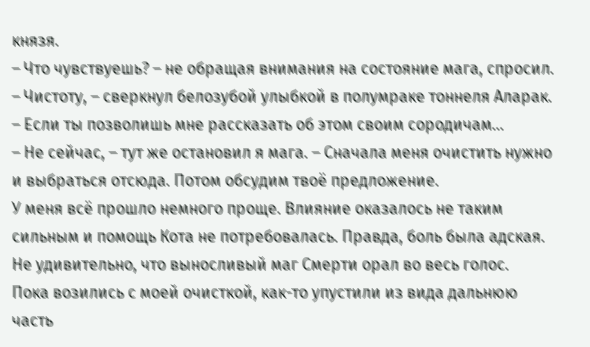князя.
– Что чувствуешь? – не обращая внимания на состояние мага, спросил.
– Чистоту, – сверкнул белозубой улыбкой в полумраке тоннеля Аларак. – Если ты позволишь мне рассказать об этом своим сородичам…
– Не сейчас, – тут же остановил я мага. – Сначала меня очистить нужно и выбраться отсюда. Потом обсудим твоё предложение.
У меня всё прошло немного проще. Влияние оказалось не таким сильным и помощь Кота не потребовалась. Правда, боль была адская. Не удивительно, что выносливый маг Смерти орал во весь голос.
Пока возились с моей очисткой, как-то упустили из вида дальнюю часть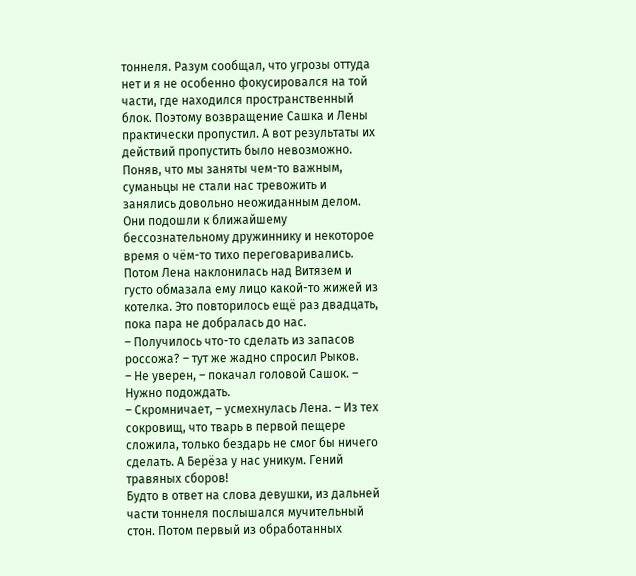тоннеля. Разум сообщал, что угрозы оттуда нет и я не особенно фокусировался на той части, где находился пространственный блок. Поэтому возвращение Сашка и Лены практически пропустил. А вот результаты их действий пропустить было невозможно.
Поняв, что мы заняты чем-то важным, суманьцы не стали нас тревожить и занялись довольно неожиданным делом. Они подошли к ближайшему бессознательному дружиннику и некоторое время о чём-то тихо переговаривались. Потом Лена наклонилась над Витязем и густо обмазала ему лицо какой-то жижей из котелка. Это повторилось ещё раз двадцать, пока пара не добралась до нас.
– Получилось что-то сделать из запасов россожа? – тут же жадно спросил Рыков.
– Не уверен, – покачал головой Сашок. – Нужно подождать.
– Скромничает, – усмехнулась Лена. – Из тех сокровищ, что тварь в первой пещере сложила, только бездарь не смог бы ничего сделать. А Берёза у нас уникум. Гений травяных сборов!
Будто в ответ на слова девушки, из дальней части тоннеля послышался мучительный стон. Потом первый из обработанных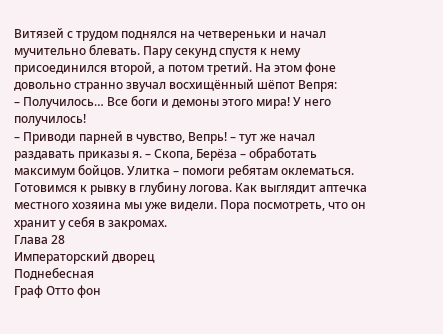Витязей с трудом поднялся на четвереньки и начал мучительно блевать. Пару секунд спустя к нему присоединился второй, а потом третий. На этом фоне довольно странно звучал восхищённый шёпот Вепря:
– Получилось… Все боги и демоны этого мира! У него получилось!
– Приводи парней в чувство, Вепрь! – тут же начал раздавать приказы я. – Скопа, Берёза – обработать максимум бойцов. Улитка – помоги ребятам оклематься. Готовимся к рывку в глубину логова. Как выглядит аптечка местного хозяина мы уже видели. Пора посмотреть, что он хранит у себя в закромах.
Глава 28
Императорский дворец
Поднебесная
Граф Отто фон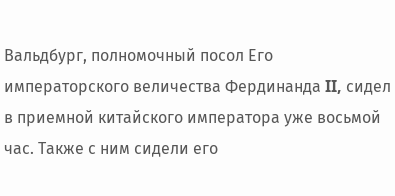Вальдбург, полномочный посол Его императорского величества Фердинанда II, сидел в приемной китайского императора уже восьмой час. Также с ним сидели его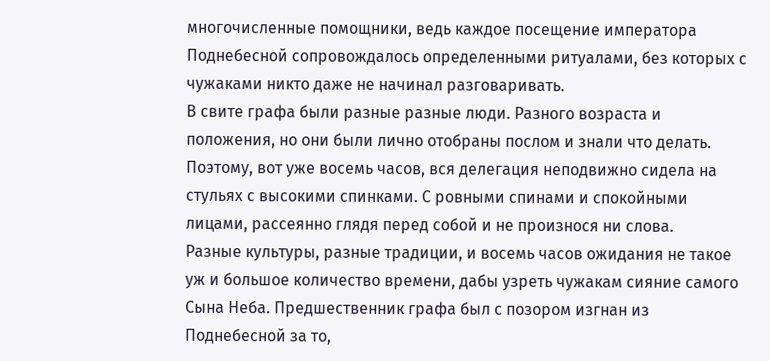многочисленные помощники, ведь каждое посещение императора Поднебесной сопровождалось определенными ритуалами, без которых с чужаками никто даже не начинал разговаривать.
В свите графа были разные разные люди. Разного возраста и положения, но они были лично отобраны послом и знали что делать. Поэтому, вот уже восемь часов, вся делегация неподвижно сидела на стульях с высокими спинками. С ровными спинами и спокойными лицами, рассеянно глядя перед собой и не произнося ни слова.
Разные культуры, разные традиции, и восемь часов ожидания не такое уж и большое количество времени, дабы узреть чужакам сияние самого Сына Неба. Предшественник графа был с позором изгнан из Поднебесной за то,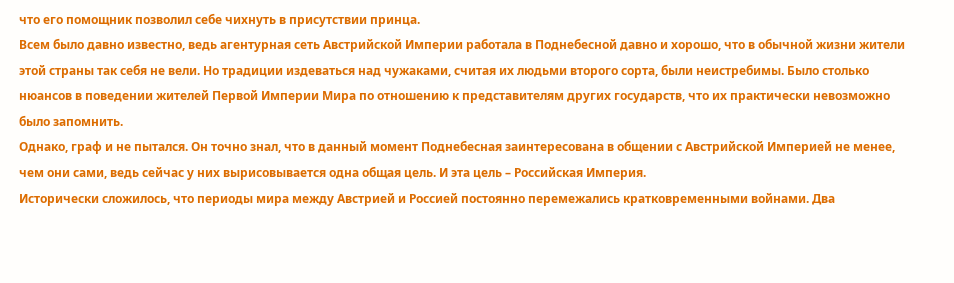что его помощник позволил себе чихнуть в присутствии принца.
Всем было давно известно, ведь агентурная сеть Австрийской Империи работала в Поднебесной давно и хорошо, что в обычной жизни жители этой страны так себя не вели. Но традиции издеваться над чужаками, считая их людьми второго сорта, были неистребимы. Было столько нюансов в поведении жителей Первой Империи Мира по отношению к представителям других государств, что их практически невозможно было запомнить.
Однако, граф и не пытался. Он точно знал, что в данный момент Поднебесная заинтересована в общении с Австрийской Империей не менее, чем они сами, ведь сейчас у них вырисовывается одна общая цель. И эта цель – Российская Империя.
Исторически сложилось, что периоды мира между Австрией и Россией постоянно перемежались кратковременными войнами. Два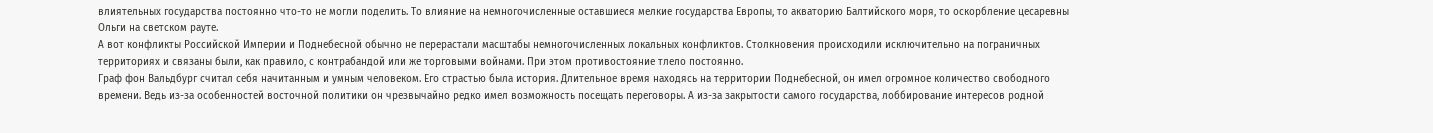влиятельных государства постоянно что-то не могли поделить. То влияние на немногочисленные оставшиеся мелкие государства Европы, то акваторию Балтийского моря, то оскорбление цесаревны Ольги на светском рауте.
А вот конфликты Российской Империи и Поднебесной обычно не перерастали масштабы немногочисленных локальных конфликтов. Столкновения происходили исключительно на пограничных территориях и связаны были, как правило, с контрабандой или же торговыми войнами. При этом противостояние тлело постоянно.
Граф фон Вальдбург считал себя начитанным и умным человеком. Его страстью была история. Длительное время находясь на территории Поднебесной, он имел огромное количество свободного времени. Ведь из-за особенностей восточной политики он чрезвычайно редко имел возможность посещать переговоры. А из-за закрытости самого государства, лоббирование интересов родной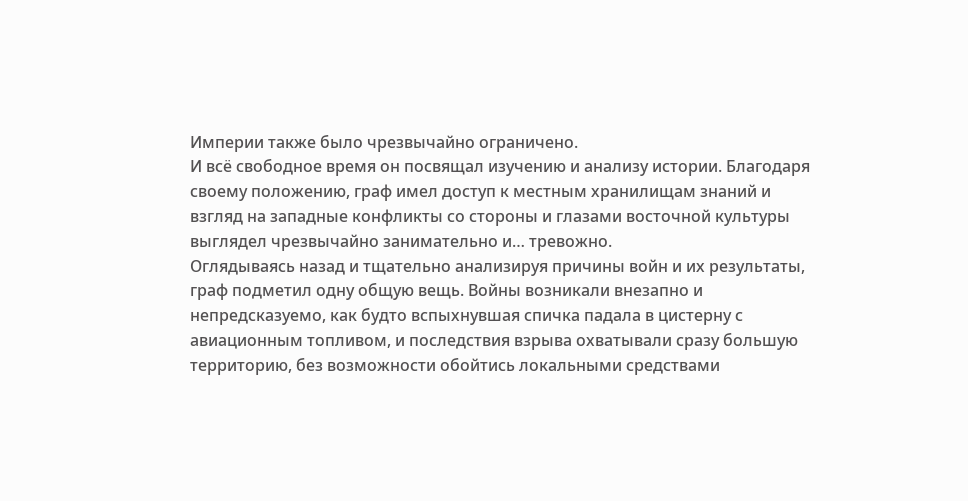Империи также было чрезвычайно ограничено.
И всё свободное время он посвящал изучению и анализу истории. Благодаря своему положению, граф имел доступ к местным хранилищам знаний и взгляд на западные конфликты со стороны и глазами восточной культуры выглядел чрезвычайно занимательно и… тревожно.
Оглядываясь назад и тщательно анализируя причины войн и их результаты, граф подметил одну общую вещь. Войны возникали внезапно и непредсказуемо, как будто вспыхнувшая спичка падала в цистерну с авиационным топливом, и последствия взрыва охватывали сразу большую территорию, без возможности обойтись локальными средствами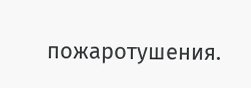пожаротушения.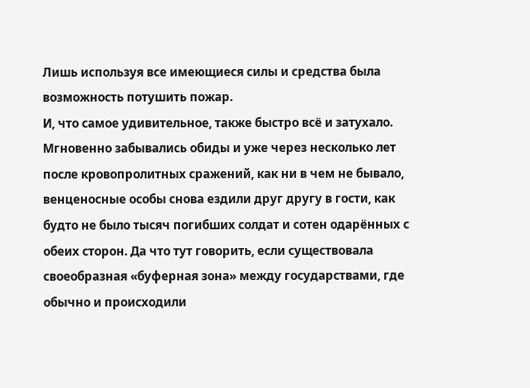Лишь используя все имеющиеся силы и средства была возможность потушить пожар.
И, что самое удивительное, также быстро всё и затухало. Мгновенно забывались обиды и уже через несколько лет после кровопролитных сражений, как ни в чем не бывало, венценосные особы снова ездили друг другу в гости, как будто не было тысяч погибших солдат и сотен одарённых с обеих сторон. Да что тут говорить, если существовала своеобразная «буферная зона» между государствами, где обычно и происходили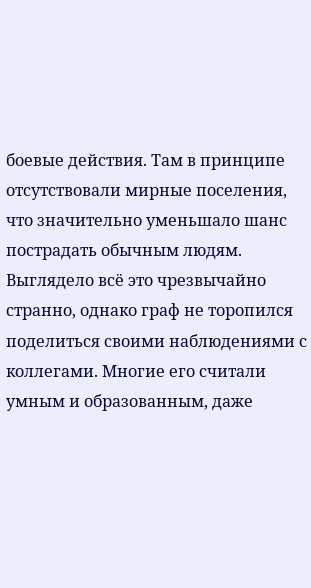боевые действия. Там в принципе отсутствовали мирные поселения, что значительно уменьшало шанс пострадать обычным людям.
Выглядело всё это чрезвычайно странно, однако граф не торопился поделиться своими наблюдениями с коллегами. Многие его считали умным и образованным, даже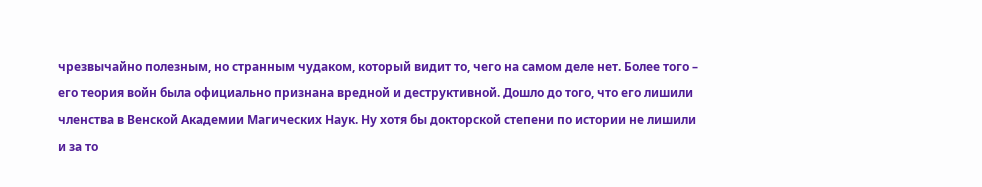чрезвычайно полезным, но странным чудаком, который видит то, чего на самом деле нет. Более того – его теория войн была официально признана вредной и деструктивной. Дошло до того, что его лишили членства в Венской Академии Магических Наук. Ну хотя бы докторской степени по истории не лишили и за то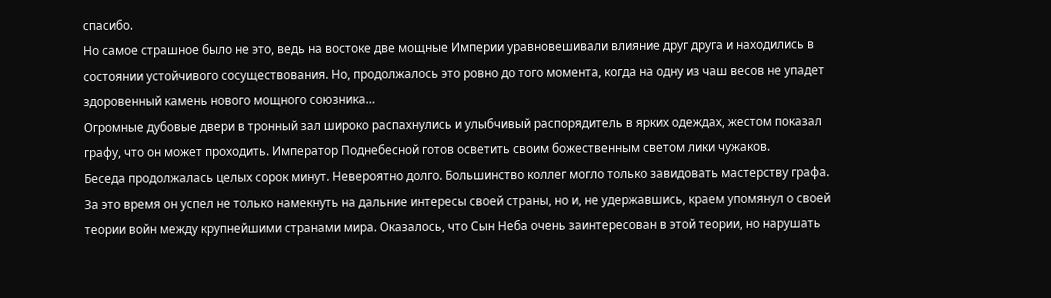спасибо.
Но самое страшное было не это, ведь на востоке две мощные Империи уравновешивали влияние друг друга и находились в состоянии устойчивого сосуществования. Но, продолжалось это ровно до того момента, когда на одну из чаш весов не упадет здоровенный камень нового мощного союзника…
Огромные дубовые двери в тронный зал широко распахнулись и улыбчивый распорядитель в ярких одеждах, жестом показал графу, что он может проходить. Император Поднебесной готов осветить своим божественным светом лики чужаков.
Беседа продолжалась целых сорок минут. Невероятно долго. Большинство коллег могло только завидовать мастерству графа. За это время он успел не только намекнуть на дальние интересы своей страны, но и, не удержавшись, краем упомянул о своей теории войн между крупнейшими странами мира. Оказалось, что Сын Неба очень заинтересован в этой теории, но нарушать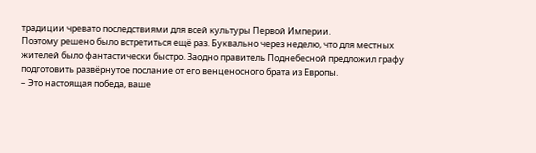традиции чревато последствиями для всей культуры Первой Империи.
Поэтому решено было встретиться ещё раз. Буквально через неделю, что для местных жителей было фантастически быстро. Заодно правитель Поднебесной предложил графу подготовить развёрнутое послание от его венценосного брата из Европы.
– Это настоящая победа, ваше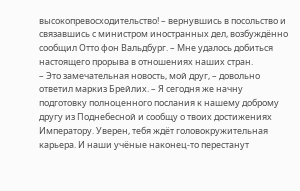высокопревосходительство! – вернувшись в посольство и связавшись с министром иностранных дел, возбуждённо сообщил Отто фон Вальдбург. – Мне удалось добиться настоящего прорыва в отношениях наших стран.
– Это замечательная новость, мой друг, – довольно ответил маркиз Брейлих. – Я сегодня же начну подготовку полноценного послания к нашему доброму другу из Поднебесной и сообщу о твоих достижениях Императору. Уверен, тебя ждёт головокружительная карьера. И наши учёные наконец-то перестанут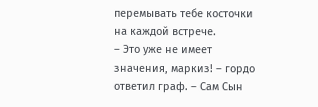перемывать тебе косточки на каждой встрече.
– Это уже не имеет значения, маркиз! – гордо ответил граф. – Сам Сын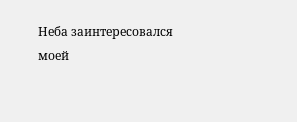Неба заинтересовался моей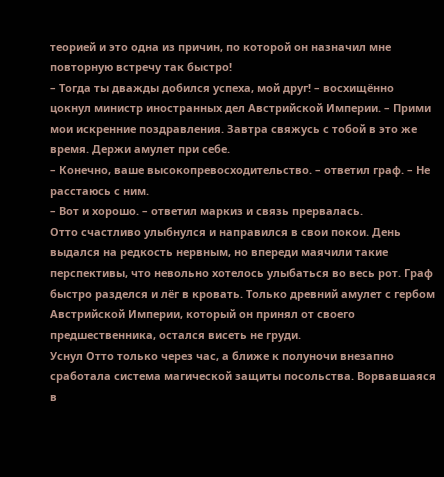теорией и это одна из причин, по которой он назначил мне повторную встречу так быстро!
– Тогда ты дважды добился успеха, мой друг! – восхищённо цокнул министр иностранных дел Австрийской Империи. – Прими мои искренние поздравления. Завтра свяжусь с тобой в это же время. Держи амулет при себе.
– Конечно, ваше высокопревосходительство. – ответил граф. – Не расстаюсь с ним.
– Вот и хорошо. – ответил маркиз и связь прервалась.
Отто счастливо улыбнулся и направился в свои покои. День выдался на редкость нервным, но впереди маячили такие перспективы, что невольно хотелось улыбаться во весь рот. Граф быстро разделся и лёг в кровать. Только древний амулет с гербом Австрийской Империи, который он принял от своего предшественника, остался висеть не груди.
Уснул Отто только через час, а ближе к полуночи внезапно сработала система магической защиты посольства. Ворвавшаяся в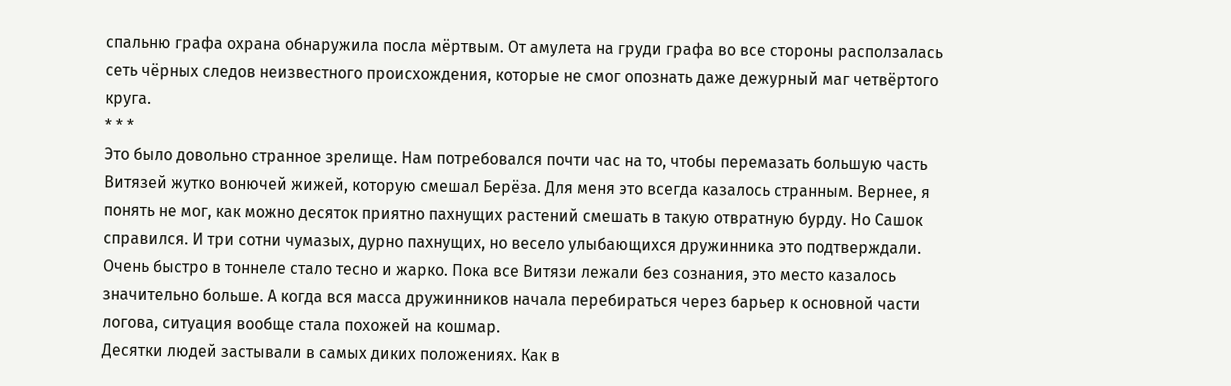спальню графа охрана обнаружила посла мёртвым. От амулета на груди графа во все стороны расползалась сеть чёрных следов неизвестного происхождения, которые не смог опознать даже дежурный маг четвёртого круга.
* * *
Это было довольно странное зрелище. Нам потребовался почти час на то, чтобы перемазать большую часть Витязей жутко вонючей жижей, которую смешал Берёза. Для меня это всегда казалось странным. Вернее, я понять не мог, как можно десяток приятно пахнущих растений смешать в такую отвратную бурду. Но Сашок справился. И три сотни чумазых, дурно пахнущих, но весело улыбающихся дружинника это подтверждали.
Очень быстро в тоннеле стало тесно и жарко. Пока все Витязи лежали без сознания, это место казалось значительно больше. А когда вся масса дружинников начала перебираться через барьер к основной части логова, ситуация вообще стала похожей на кошмар.
Десятки людей застывали в самых диких положениях. Как в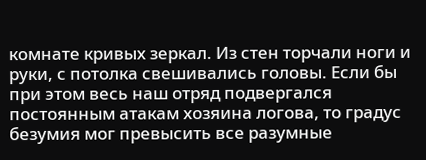комнате кривых зеркал. Из стен торчали ноги и руки, с потолка свешивались головы. Если бы при этом весь наш отряд подвергался постоянным атакам хозяина логова, то градус безумия мог превысить все разумные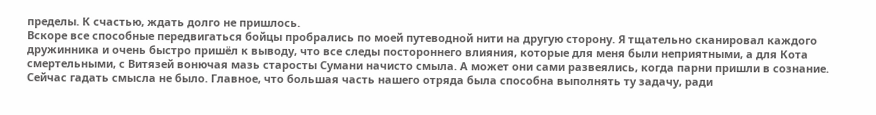пределы. К счастью, ждать долго не пришлось.
Вскоре все способные передвигаться бойцы пробрались по моей путеводной нити на другую сторону. Я тщательно сканировал каждого дружинника и очень быстро пришёл к выводу, что все следы постороннего влияния, которые для меня были неприятными, а для Кота смертельными, с Витязей вонючая мазь старосты Сумани начисто смыла. А может они сами развеялись, когда парни пришли в сознание. Сейчас гадать смысла не было. Главное, что большая часть нашего отряда была способна выполнять ту задачу, ради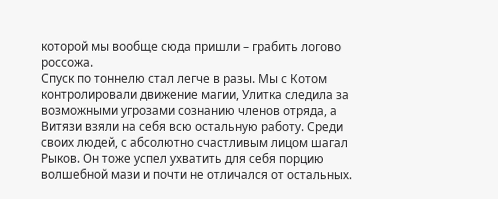которой мы вообще сюда пришли – грабить логово россожа.
Спуск по тоннелю стал легче в разы. Мы с Котом контролировали движение магии, Улитка следила за возможными угрозами сознанию членов отряда, а Витязи взяли на себя всю остальную работу. Среди своих людей, с абсолютно счастливым лицом шагал Рыков. Он тоже успел ухватить для себя порцию волшебной мази и почти не отличался от остальных.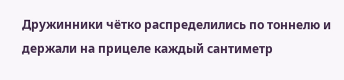Дружинники чётко распределились по тоннелю и держали на прицеле каждый сантиметр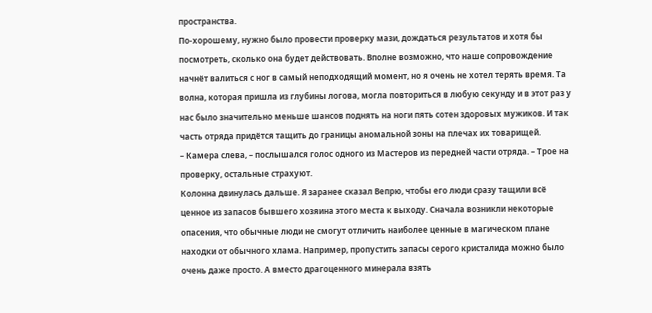пространства.
По-хорошему, нужно было провести проверку мази, дождаться результатов и хотя бы посмотреть, сколько она будет действовать. Вполне возможно, что наше сопровождение начнёт валиться с ног в самый неподходящий момент, но я очень не хотел терять время. Та волна, которая пришла из глубины логова, могла повториться в любую секунду и в этот раз у нас было значительно меньше шансов поднять на ноги пять сотен здоровых мужиков. И так часть отряда придётся тащить до границы аномальной зоны на плечах их товарищей.
– Камера слева, – послышался голос одного из Мастеров из передней части отряда. – Трое на проверку, остальные страхуют.
Колонна двинулась дальше. Я заранее сказал Вепрю, чтобы его люди сразу тащили всё ценное из запасов бывшего хозяина этого места к выходу. Сначала возникли некоторые опасения, что обычные люди не смогут отличить наиболее ценные в магическом плане находки от обычного хлама. Например, пропустить запасы серого кристалида можно было очень даже просто. А вместо драгоценного минерала взять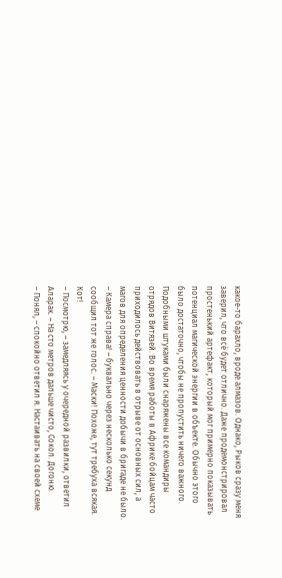какое-то барахло, вроде алмазов. Однако, Рыков сразу меня заверил, что всё будет отлично. Даже продемонстрировал простенький артефакт, который мог примерно показывать потенциал магической энергии в объекте. Обычно этого было достаточно, чтобы не пропустить ничего важного. Подобными штуками были снаряжены все командиры отрядов Витязей. Во время работы в Африке бойцам часто приходилось действовать в отрыве от основных сил, а магов для определения ценности добычи в бригаде не было.
– Камера справа! – буквально через несколько секунд сообщил тот же голос. – Маски! Похоже, тут требуха всякая. Кот!
– Посмотрю, – замедляясь у очередной развилки, ответил Аларак. – На сто метров дальше чисто, Сокол. Догоню.
– Понял, – спокойно ответил я. Настаивать на своей схеме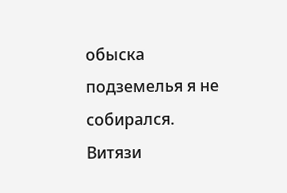обыска подземелья я не собирался. Витязи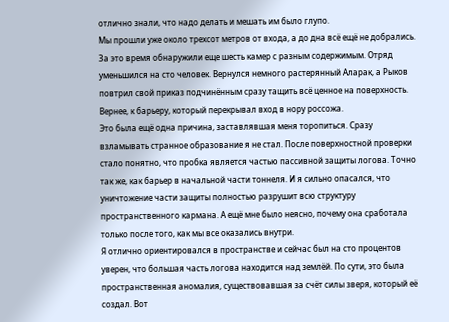отлично знали, что надо делать и мешать им было глупо.
Мы прошли уже около трехсот метров от входа, а до дна всё ещё не добрались. За это время обнаружили еще шесть камер с разным содержимым. Отряд уменьшился на сто человек. Вернулся немного растерянный Аларак, а Рыков повтрил свой приказ подчинённым сразу тащить всё ценное на поверхность. Вернее, к барьеру, который перекрывал вход в нору россожа.
Это была ещё одна причина, заставлявшая меня торопиться. Сразу взламывать странное образование я не стал. После поверхностной проверки стало понятно, что пробка является частью пассивной защиты логова. Точно так же, как барьер в начальной части тоннеля. И я сильно опасался, что уничтожение части защиты полностью разрушит всю структуру пространственного кармана. А ещё мне было неясно, почему она сработала только после того, как мы все оказались внутри.
Я отлично ориентировался в пространстве и сейчас был на сто процентов уверен, что большая часть логова находится над землёй. По сути, это была пространственная аномалия, существовавшая за счёт силы зверя, который её создал. Вот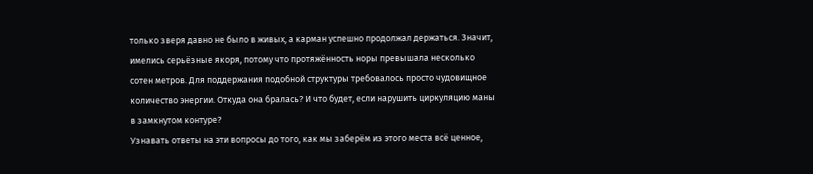только зверя давно не было в живых, а карман успешно продолжал держаться. Значит, имелись серьёзные якоря, потому что протяжённость норы превышала несколько сотен метров. Для поддержания подобной структуры требовалось просто чудовищное количество энергии. Откуда она бралась? И что будет, если нарушить циркуляцию маны в замкнутом контуре?
Узнавать ответы на эти вопросы до того, как мы заберём из этого места всё ценное,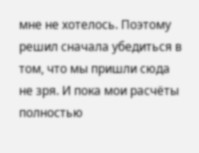мне не хотелось. Поэтому решил сначала убедиться в том, что мы пришли сюда не зря. И пока мои расчёты полностью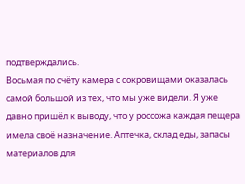подтверждались.
Восьмая по счёту камера с сокровищами оказалась самой большой из тех, что мы уже видели. Я уже давно пришёл к выводу, что у россожа каждая пещера имела своё назначение. Аптечка, склад еды, запасы материалов для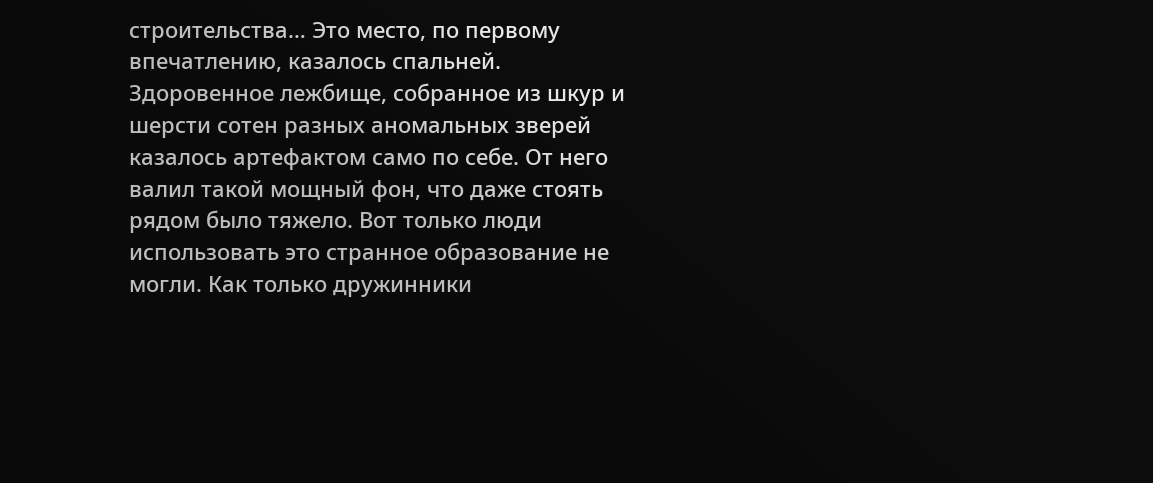строительства… Это место, по первому впечатлению, казалось спальней. Здоровенное лежбище, собранное из шкур и шерсти сотен разных аномальных зверей казалось артефактом само по себе. От него валил такой мощный фон, что даже стоять рядом было тяжело. Вот только люди использовать это странное образование не могли. Как только дружинники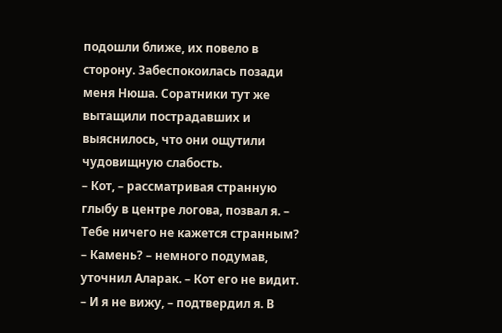подошли ближе, их повело в сторону. Забеспокоилась позади меня Нюша. Соратники тут же вытащили пострадавших и выяснилось, что они ощутили чудовищную слабость.
– Кот, – рассматривая странную глыбу в центре логова, позвал я. – Тебе ничего не кажется странным?
– Камень? – немного подумав, уточнил Аларак. – Кот его не видит.
– И я не вижу, – подтвердил я. В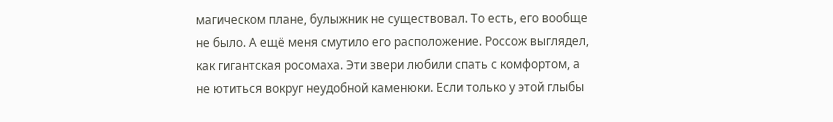магическом плане, булыжник не существовал. То есть, его вообще не было. А ещё меня смутило его расположение. Россож выглядел, как гигантская росомаха. Эти звери любили спать с комфортом, а не ютиться вокруг неудобной каменюки. Если только у этой глыбы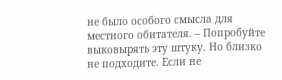не было особого смысла для местного обитателя. – Попробуйте выковырять эту штуку. Но близко не подходите. Если не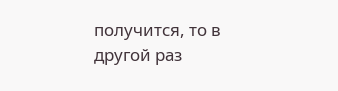получится, то в другой раз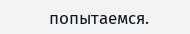попытаемся.